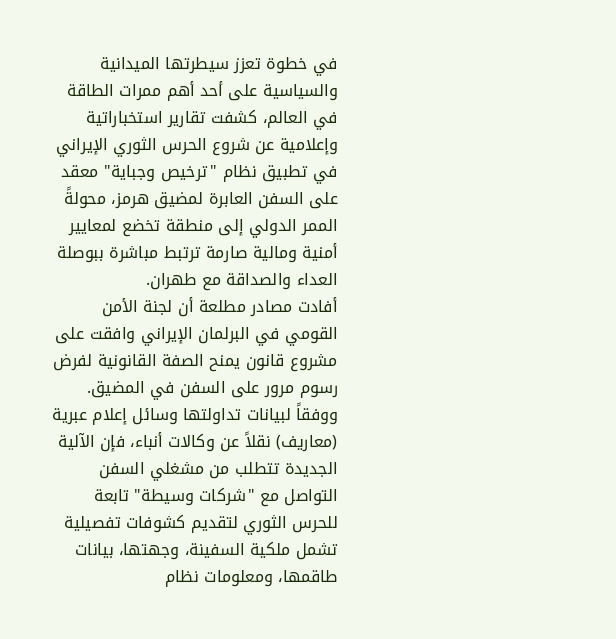في خطوة تعزز سيطرتها الميدانية والسياسية على أحد أهم ممرات الطاقة في العالم، كشفت تقارير استخباراتية وإعلامية عن شروع الحرس الثوري الإيراني في تطبيق نظام "ترخيص وجباية" معقد على السفن العابرة لمضيق هرمز، محولةً الممر الدولي إلى منطقة تخضع لمعايير أمنية ومالية صارمة ترتبط مباشرة ببوصلة العداء والصداقة مع طهران.
أفادت مصادر مطلعة أن لجنة الأمن القومي في البرلمان الإيراني وافقت على مشروع قانون يمنح الصفة القانونية لفرض رسوم مرور على السفن في المضيق. ووفقاً لبيانات تداولتها وسائل إعلام عبرية (معاريف) نقلاً عن وكالات أنباء، فإن الآلية الجديدة تتطلب من مشغلي السفن التواصل مع "شركات وسيطة" تابعة للحرس الثوري لتقديم كشوفات تفصيلية تشمل ملكية السفينة، وجهتها، بيانات طاقمها، ومعلومات نظام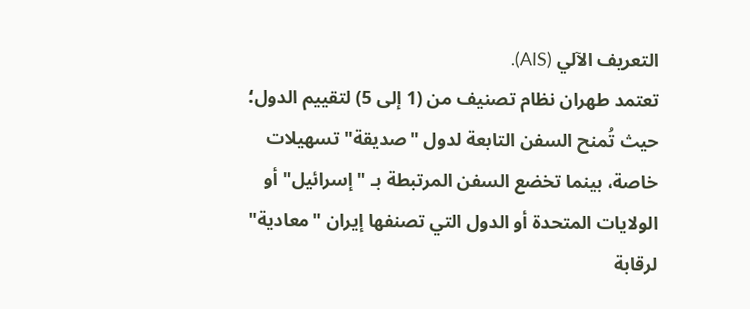التعريف الآلي (AIS).
تعتمد طهران نظام تصنيف من (1 إلى 5) لتقييم الدول؛ حيث تُمنح السفن التابعة لدول "صديقة" تسهيلات خاصة، بينما تخضع السفن المرتبطة بـ "إسرائيل" أو الولايات المتحدة أو الدول التي تصنفها إيران "معادية" لرقابة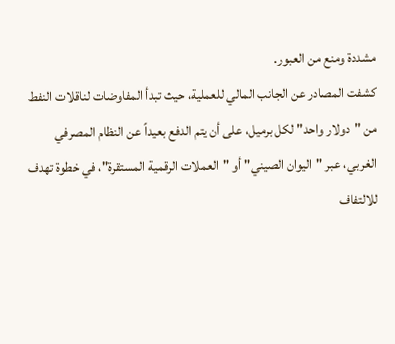مشددة ومنع من العبور.
كشفت المصادر عن الجانب المالي للعملية، حيث تبدأ المفاوضات لناقلات النفط من "دولار واحد" لكل برميل، على أن يتم الدفع بعيداً عن النظام المصرفي الغربي، عبر "اليوان الصيني" أو "العملات الرقمية المستقرة"، في خطوة تهدف للالتفاف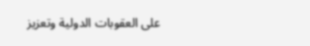على العقوبات الدولية وتعزيز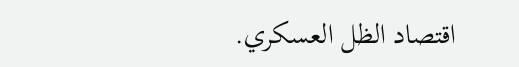اقتصاد الظل العسكري.